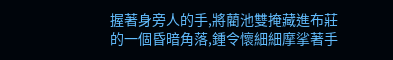握著身旁人的手,將藺池雙掩藏進布莊的一個昏暗角落,鍾令懷細細摩挲著手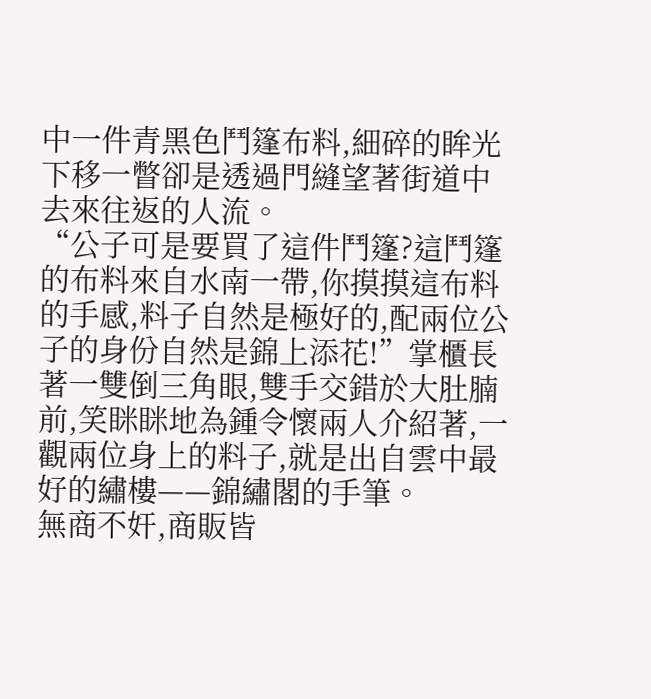中一件青黑色鬥篷布料,細碎的眸光下移一瞥卻是透過門縫望著街道中去來往返的人流。
“公子可是要買了這件鬥篷?這鬥篷的布料來自水南一帶,你摸摸這布料的手感,料子自然是極好的,配兩位公子的身份自然是錦上添花!”掌櫃長著一雙倒三角眼,雙手交錯於大肚腩前,笑眯眯地為鍾令懷兩人介紹著,一觀兩位身上的料子,就是出自雲中最好的繡樓——錦繡閣的手筆。
無商不奸,商販皆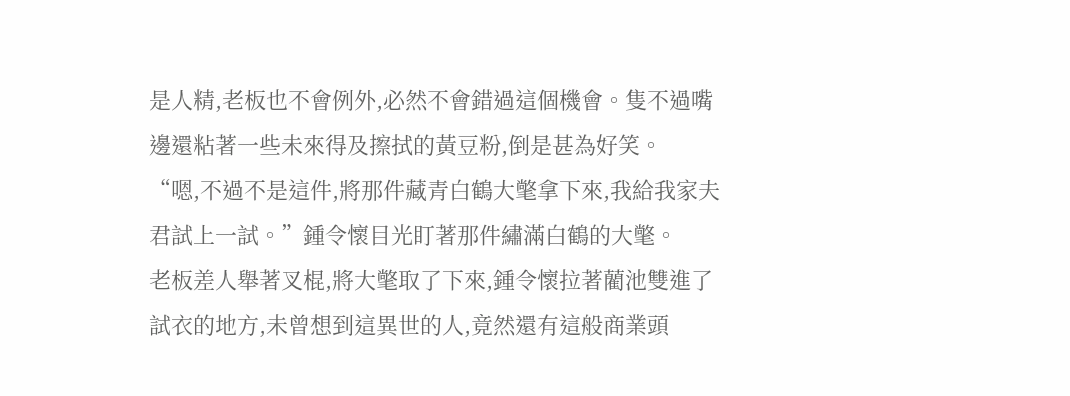是人精,老板也不會例外,必然不會錯過這個機會。隻不過嘴邊還粘著一些未來得及擦拭的黃豆粉,倒是甚為好笑。
“嗯,不過不是這件,將那件藏青白鶴大氅拿下來,我給我家夫君試上一試。”鍾令懷目光盯著那件繡滿白鶴的大氅。
老板差人舉著叉棍,將大氅取了下來,鍾令懷拉著藺池雙進了試衣的地方,未曾想到這異世的人,竟然還有這般商業頭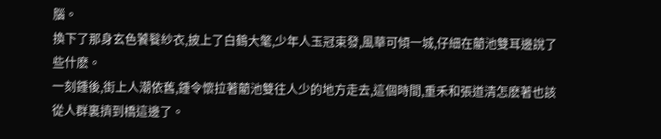腦。
換下了那身玄色饕餮紗衣,披上了白鶴大氅,少年人玉冠束發,風華可傾一城,仔細在藺池雙耳邊說了些什麽。
一刻鍾後,街上人潮依舊,鍾令懷拉著藺池雙往人少的地方走去,這個時間,重禾和張道清怎麽著也該從人群裏擠到橋這邊了。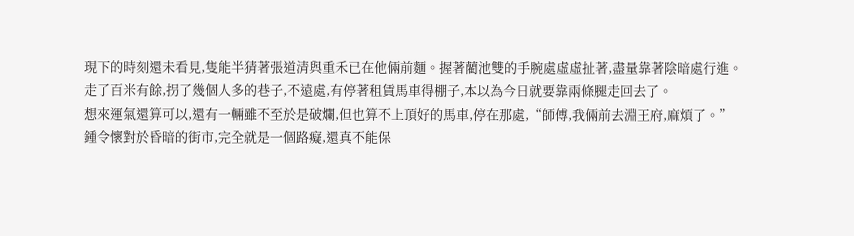現下的時刻還未看見,隻能半猜著張道清與重禾已在他倆前麵。握著藺池雙的手腕處虛虛扯著,盡量靠著陰暗處行進。
走了百米有餘,拐了幾個人多的巷子,不遠處,有停著租賃馬車得棚子,本以為今日就要靠兩條腿走回去了。
想來運氣還算可以,還有一輛雖不至於是破爛,但也算不上頂好的馬車,停在那處,“師傅,我倆前去淵王府,麻煩了。”
鍾令懷對於昏暗的街市,完全就是一個路癡,還真不能保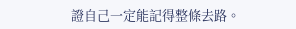證自己一定能記得整條去路。